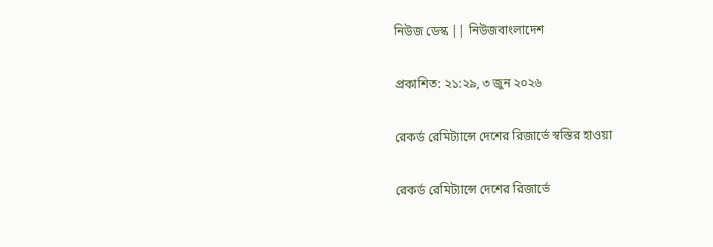নিউজ ডেস্ক || নিউজবাংলাদেশ

প্রকাশিত: ২১:২৯, ৩ জুন ২০২৬

রেকর্ড রেমিট্যান্সে দেশের রিজার্ভে স্বস্তির হাওয়া

রেকর্ড রেমিট্যান্সে দেশের রিজার্ভে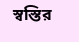স্বস্তির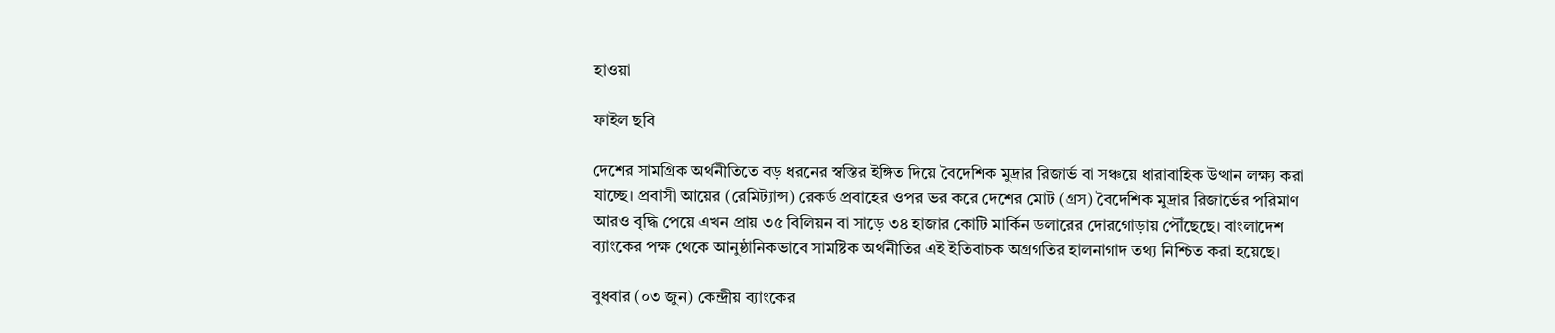হাওয়া

ফাইল ছবি

দেশের সামগ্রিক অর্থনীতিতে বড় ধরনের স্বস্তির ইঙ্গিত দিয়ে বৈদেশিক মুদ্রার রিজার্ভ বা সঞ্চয়ে ধারাবাহিক উত্থান লক্ষ্য করা যাচ্ছে। প্রবাসী আয়ের (রেমিট্যান্স) রেকর্ড প্রবাহের ওপর ভর করে দেশের মোট (গ্রস) বৈদেশিক মুদ্রার রিজার্ভের পরিমাণ আরও বৃদ্ধি পেয়ে এখন প্রায় ৩৫ বিলিয়ন বা সাড়ে ৩৪ হাজার কোটি মার্কিন ডলারের দোরগোড়ায় পৌঁছেছে। বাংলাদেশ ব্যাংকের পক্ষ থেকে আনুষ্ঠানিকভাবে সামষ্টিক অর্থনীতির এই ইতিবাচক অগ্রগতির হালনাগাদ তথ্য নিশ্চিত করা হয়েছে।

বুধবার (০৩ জুন) কেন্দ্রীয় ব্যাংকের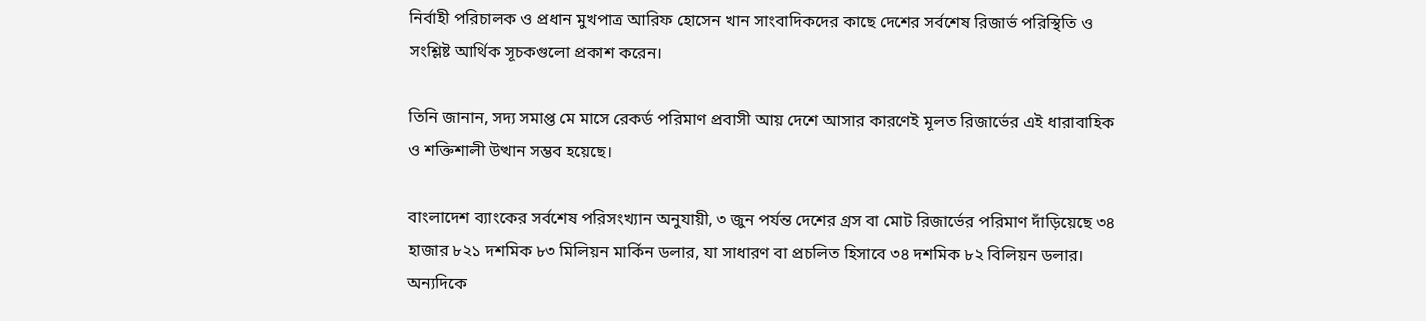নির্বাহী পরিচালক ও প্রধান মুখপাত্র আরিফ হোসেন খান সাংবাদিকদের কাছে দেশের সর্বশেষ রিজার্ভ পরিস্থিতি ও সংশ্লিষ্ট আর্থিক সূচকগুলো প্রকাশ করেন।

তিনি জানান, সদ্য সমাপ্ত মে মাসে রেকর্ড পরিমাণ প্রবাসী আয় দেশে আসার কারণেই মূলত রিজার্ভের এই ধারাবাহিক ও শক্তিশালী উত্থান সম্ভব হয়েছে।

বাংলাদেশ ব্যাংকের সর্বশেষ পরিসংখ্যান অনুযায়ী, ৩ জুন পর্যন্ত দেশের গ্রস বা মোট রিজার্ভের পরিমাণ দাঁড়িয়েছে ৩৪ হাজার ৮২১ দশমিক ৮৩ মিলিয়ন মার্কিন ডলার, যা সাধারণ বা প্রচলিত হিসাবে ৩৪ দশমিক ৮২ বিলিয়ন ডলার। অন্যদিকে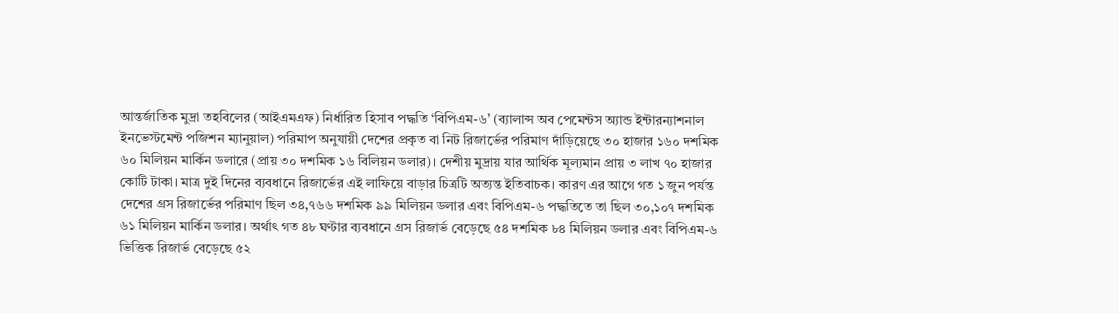আন্তর্জাতিক মুদ্রা তহবিলের (আইএমএফ) নির্ধারিত হিসাব পদ্ধতি ‘বিপিএম-৬’ (ব্যালান্স অব পেমেন্টস অ্যান্ড ইন্টারন্যাশনাল ইনভেস্টমেন্ট পজিশন ম্যানুয়াল) পরিমাপ অনুযায়ী দেশের প্রকৃত বা নিট রিজার্ভের পরিমাণ দাঁড়িয়েছে ৩০ হাজার ১৬০ দশমিক ৬০ মিলিয়ন মার্কিন ডলারে (প্রায় ৩০ দশমিক ১৬ বিলিয়ন ডলার)। দেশীয় মুদ্রায় যার আর্থিক মূল্যমান প্রায় ৩ লাখ ৭০ হাজার কোটি টাকা। মাত্র দুই দিনের ব্যবধানে রিজার্ভের এই লাফিয়ে বাড়ার চিত্রটি অত্যন্ত ইতিবাচক। কারণ এর আগে গত ১ জুন পর্যন্ত দেশের গ্রস রিজার্ভের পরিমাণ ছিল ৩৪,৭৬৬ দশমিক ৯৯ মিলিয়ন ডলার এবং বিপিএম-৬ পদ্ধতিতে তা ছিল ৩০,১০৭ দশমিক ৬১ মিলিয়ন মার্কিন ডলার। অর্থাৎ গত ৪৮ ঘণ্টার ব্যবধানে গ্রস রিজার্ভ বেড়েছে ৫৪ দশমিক ৮৪ মিলিয়ন ডলার এবং বিপিএম-৬ ভিত্তিক রিজার্ভ বেড়েছে ৫২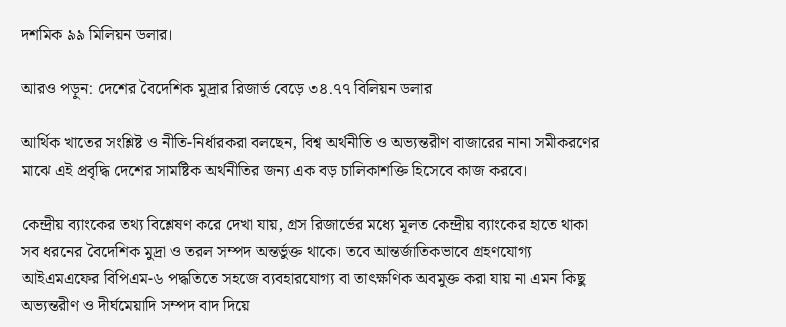দশমিক ৯৯ মিলিয়ন ডলার।

আরও পড়ুন: দেশের বৈদেশিক মুদ্রার রিজার্ভ বেড়ে ৩৪.৭৭ বিলিয়ন ডলার

আর্থিক খাতের সংশ্লিষ্ট ও নীতি-নির্ধারকরা বলছেন, বিশ্ব অর্থনীতি ও অভ্যন্তরীণ বাজারের নানা সমীকরণের মাঝে এই প্রবৃদ্ধি দেশের সামষ্টিক অর্থনীতির জন্য এক বড় চালিকাশক্তি হিসেবে কাজ করবে।

কেন্দ্রীয় ব্যাংকের তথ্য বিশ্লেষণ করে দেখা যায়, গ্রস রিজার্ভের মধ্যে মূলত কেন্দ্রীয় ব্যাংকের হাতে থাকা সব ধরনের বৈদেশিক মুদ্রা ও তরল সম্পদ অন্তর্ভুক্ত থাকে। তবে আন্তর্জাতিকভাবে গ্রহণযোগ্য আইএমএফের বিপিএম-৬ পদ্ধতিতে সহজে ব্যবহারযোগ্য বা তাৎক্ষণিক অবমুক্ত করা যায় না এমন কিছু অভ্যন্তরীণ ও দীর্ঘমেয়াদি সম্পদ বাদ দিয়ে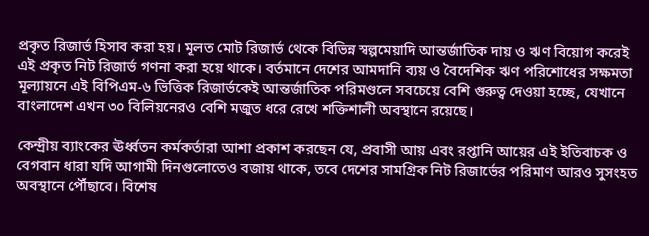প্রকৃত রিজার্ভ হিসাব করা হয়। মূলত মোট রিজার্ভ থেকে বিভিন্ন স্বল্পমেয়াদি আন্তর্জাতিক দায় ও ঋণ বিয়োগ করেই এই প্রকৃত নিট রিজার্ভ গণনা করা হয়ে থাকে। বর্তমানে দেশের আমদানি ব্যয় ও বৈদেশিক ঋণ পরিশোধের সক্ষমতা মূল্যায়নে এই বিপিএম-৬ ভিত্তিক রিজার্ভকেই আন্তর্জাতিক পরিমণ্ডলে সবচেয়ে বেশি গুরুত্ব দেওয়া হচ্ছে, যেখানে বাংলাদেশ এখন ৩০ বিলিয়নেরও বেশি মজুত ধরে রেখে শক্তিশালী অবস্থানে রয়েছে।

কেন্দ্রীয় ব্যাংকের ঊর্ধ্বতন কর্মকর্তারা আশা প্রকাশ করছেন যে, প্রবাসী আয় এবং রপ্তানি আয়ের এই ইতিবাচক ও বেগবান ধারা যদি আগামী দিনগুলোতেও বজায় থাকে, তবে দেশের সামগ্রিক নিট রিজার্ভের পরিমাণ আরও সুসংহত অবস্থানে পৌঁছাবে। বিশেষ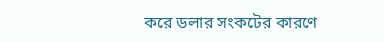করে ডলার সংকটের কারণে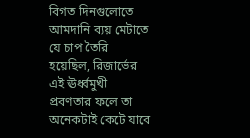বিগত দিনগুলোতে আমদানি ব্যয় মেটাতে যে চাপ তৈরি হয়েছিল, রিজার্ভের এই ঊর্ধ্বমুখী প্রবণতার ফলে তা অনেকটাই কেটে যাবে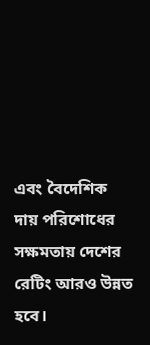এবং বৈদেশিক দায় পরিশোধের সক্ষমতায় দেশের রেটিং আরও উন্নত হবে।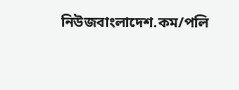নিউজবাংলাদেশ.কম/পলি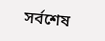সর্বশেষ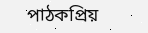পাঠকপ্রিয়